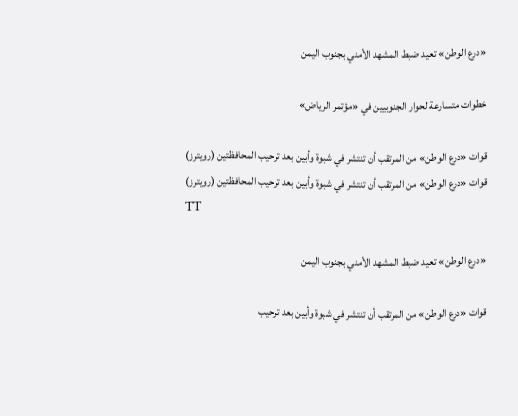«درع الوطن» تعيد ضبط المشهد الأمني بجنوب اليمن

خطوات متسارعة لحوار الجنوبيين في «مؤتمر الرياض»

قوات «درع الوطن» من المرتقب أن تنتشر في شبوة وأبين بعد ترحيب المحافظتين (رويترز)
قوات «درع الوطن» من المرتقب أن تنتشر في شبوة وأبين بعد ترحيب المحافظتين (رويترز)
TT

«درع الوطن» تعيد ضبط المشهد الأمني بجنوب اليمن

قوات «درع الوطن» من المرتقب أن تنتشر في شبوة وأبين بعد ترحيب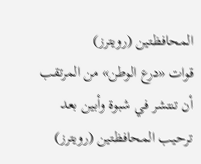المحافظتين (رويترز)
قوات «درع الوطن» من المرتقب أن تنتشر في شبوة وأبين بعد ترحيب المحافظتين (رويترز)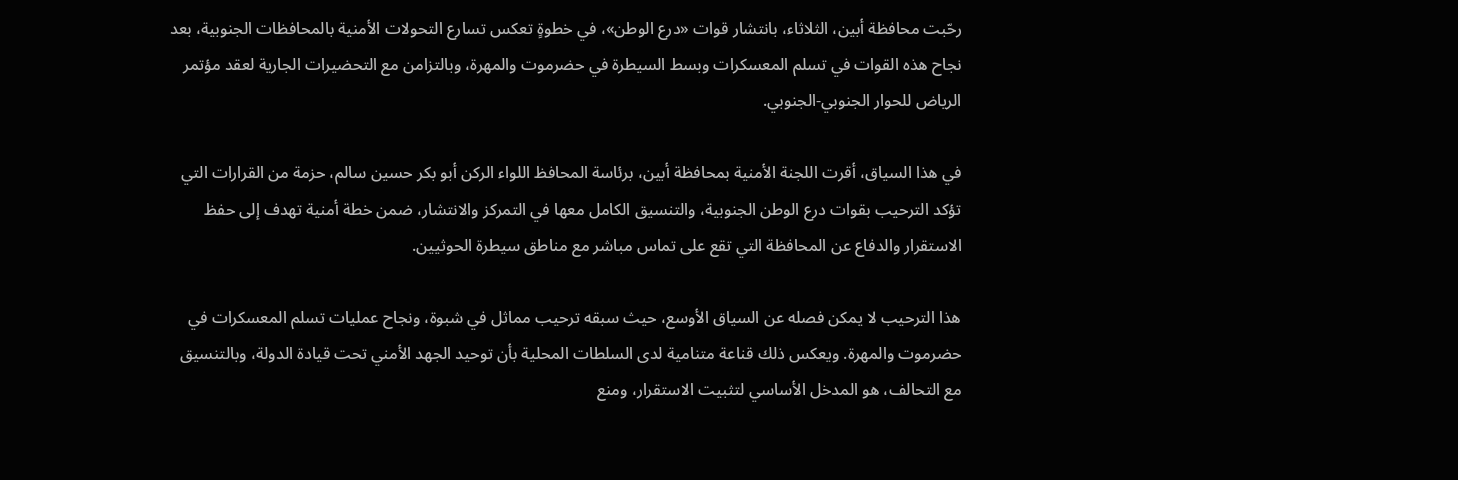رحّبت محافظة أبين، الثلاثاء، بانتشار قوات «درع الوطن»، في خطوةٍ تعكس تسارع التحولات الأمنية بالمحافظات الجنوبية، بعد نجاح هذه القوات في تسلم المعسكرات وبسط السيطرة في حضرموت والمهرة، وبالتزامن مع التحضيرات الجارية لعقد مؤتمر الرياض للحوار الجنوبي-الجنوبي.

في هذا السياق، أقرت اللجنة الأمنية بمحافظة أبين، برئاسة المحافظ اللواء الركن أبو بكر حسين سالم، حزمة من القرارات التي تؤكد الترحيب بقوات درع الوطن الجنوبية، والتنسيق الكامل معها في التمركز والانتشار، ضمن خطة أمنية تهدف إلى حفظ الاستقرار والدفاع عن المحافظة التي تقع على تماس مباشر مع مناطق سيطرة الحوثيين.

هذا الترحيب لا يمكن فصله عن السياق الأوسع، حيث سبقه ترحيب مماثل في شبوة، ونجاح عمليات تسلم المعسكرات في حضرموت والمهرة. ويعكس ذلك قناعة متنامية لدى السلطات المحلية بأن توحيد الجهد الأمني تحت قيادة الدولة، وبالتنسيق مع التحالف، هو المدخل الأساسي لتثبيت الاستقرار، ومنع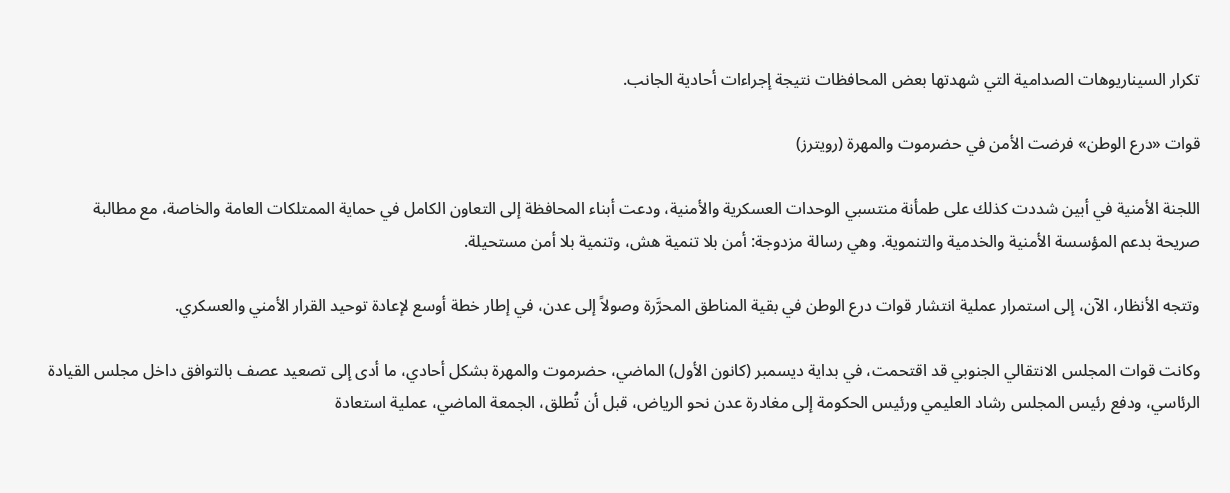تكرار السيناريوهات الصدامية التي شهدتها بعض المحافظات نتيجة إجراءات أحادية الجانب.

قوات «درع الوطن» فرضت الأمن في حضرموت والمهرة (رويترز)

اللجنة الأمنية في أبين شددت كذلك على طمأنة منتسبي الوحدات العسكرية والأمنية، ودعت أبناء المحافظة إلى التعاون الكامل في حماية الممتلكات العامة والخاصة، مع مطالبة صريحة بدعم المؤسسة الأمنية والخدمية والتنموية. وهي رسالة مزدوجة: أمن بلا تنمية هش، وتنمية بلا أمن مستحيلة.

وتتجه الأنظار، الآن، إلى استمرار عملية انتشار قوات درع الوطن في بقية المناطق المحرَّرة وصولاً إلى عدن، في إطار خطة أوسع لإعادة توحيد القرار الأمني والعسكري.

وكانت قوات المجلس الانتقالي الجنوبي قد اقتحمت، في بداية ديسمبر (كانون الأول) الماضي، حضرموت والمهرة بشكل أحادي، ما أدى إلى تصعيد عصف بالتوافق داخل مجلس القيادة الرئاسي، ودفع رئيس المجلس رشاد العليمي ورئيس الحكومة إلى مغادرة عدن نحو الرياض، قبل أن تُطلق، الجمعة الماضي، عملية استعادة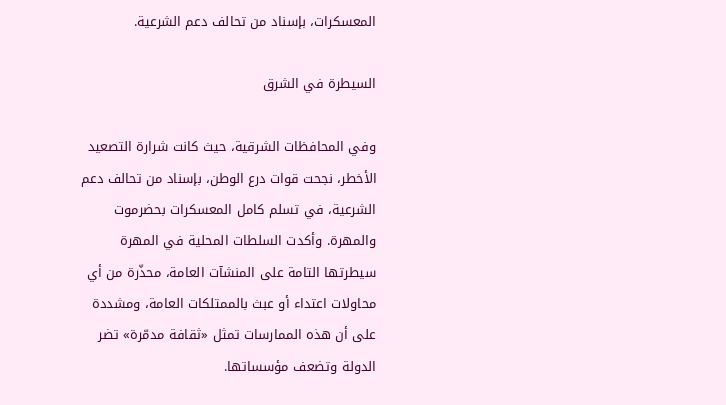المعسكرات، بإسناد من تحالف دعم الشرعية.

السيطرة في الشرق

وفي المحافظات الشرقية، حيث كانت شرارة التصعيد الأخطر، نجحت قوات درع الوطن، بإسناد من تحالف دعم الشرعية، في تسلم كامل المعسكرات بحضرموت والمهرة. وأكدت السلطات المحلية في المهرة سيطرتها التامة على المنشآت العامة، محذّرة من أي محاولات اعتداء أو عبث بالممتلكات العامة، ومشددة على أن هذه الممارسات تمثل «ثقافة مدمّرة» تضر الدولة وتضعف مؤسساتها.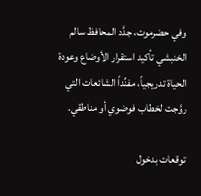وفي حضرموت، جدَّد المحافظ سالم الخنبشي تأكيد استقرار الأوضاع وعودة الحياة تدريجياً، مفنِّداً الشائعات التي روَّجت لخطاب فوضوي أو مناطقي.

توقعات بدخول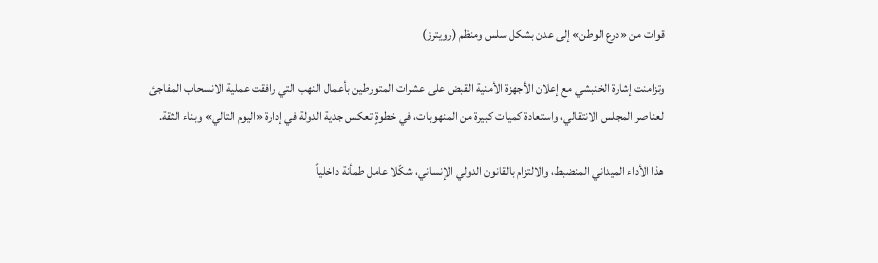قوات من «درع الوطن» إلى عدن بشكل سلس ومنظم (رويترز)

وتزامنت إشارة الخنبشي مع إعلان الأجهزة الأمنية القبض على عشرات المتورطين بأعمال النهب التي رافقت عملية الانسحاب المفاجئ لعناصر المجلس الانتقالي، واستعادة كميات كبيرة من المنهوبات، في خطوةٍ تعكس جدية الدولة في إدارة «اليوم التالي» وبناء الثقة.

هذا الأداء الميداني المنضبط، والالتزام بالقانون الدولي الإنساني، شكّلا عامل طمأنة داخلياً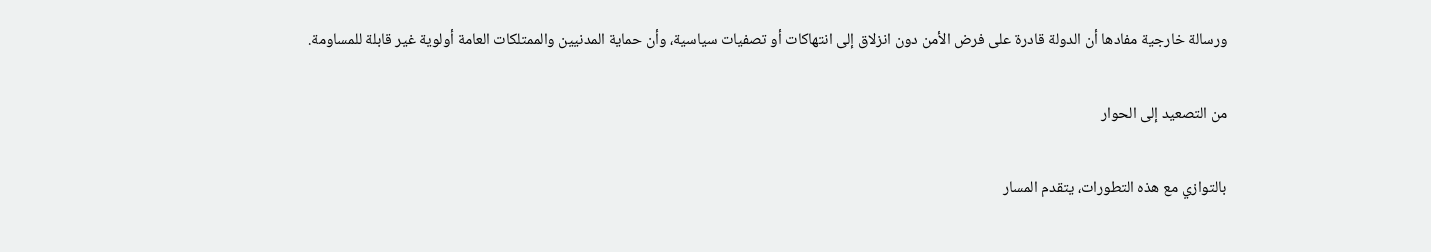ورسالة خارجية مفادها أن الدولة قادرة على فرض الأمن دون انزلاق إلى انتهاكات أو تصفيات سياسية، وأن حماية المدنيين والممتلكات العامة أولوية غير قابلة للمساومة.

من التصعيد إلى الحوار

بالتوازي مع هذه التطورات، يتقدم المسار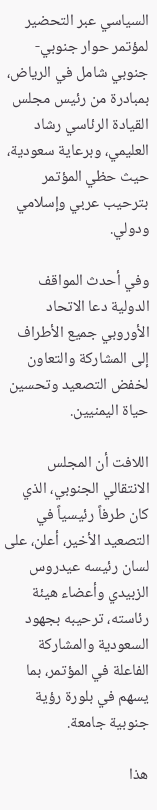السياسي عبر التحضير لمؤتمر حوار جنوبي-جنوبي شامل في الرياض، بمبادرة من رئيس مجلس القيادة الرئاسي رشاد العليمي، وبرعاية سعودية، حيث حظي المؤتمر بترحيب عربي وإسلامي ودولي.

وفي أحدث المواقف الدولية دعا الاتحاد الأوروبي جميع الأطراف إلى المشاركة والتعاون لخفض التصعيد وتحسين حياة اليمنيين.

اللافت أن المجلس الانتقالي الجنوبي، الذي كان طرفاً رئيسياً في التصعيد الأخير، أعلن، على لسان رئيسه عيدروس الزبيدي وأعضاء هيئة رئاسته، ترحيبه بجهود السعودية والمشاركة الفاعلة في المؤتمر، بما يسهم في بلورة رؤية جنوبية جامعة.

هذا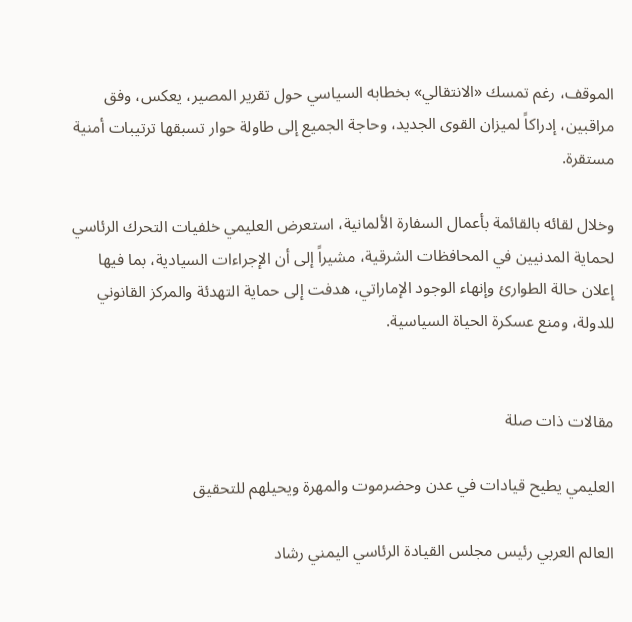الموقف، رغم تمسك «الانتقالي» بخطابه السياسي حول تقرير المصير، يعكس، وفق مراقبين، إدراكاً لميزان القوى الجديد، وحاجة الجميع إلى طاولة حوار تسبقها ترتيبات أمنية مستقرة.

وخلال لقائه بالقائمة بأعمال السفارة الألمانية، استعرض العليمي خلفيات التحرك الرئاسي لحماية المدنيين في المحافظات الشرقية، مشيراً إلى أن الإجراءات السيادية، بما فيها إعلان حالة الطوارئ وإنهاء الوجود الإماراتي، هدفت إلى حماية التهدئة والمركز القانوني للدولة، ومنع عسكرة الحياة السياسية.


مقالات ذات صلة

العليمي يطيح قيادات في عدن وحضرموت والمهرة ويحيلهم للتحقيق

العالم العربي رئيس مجلس القيادة الرئاسي اليمني رشاد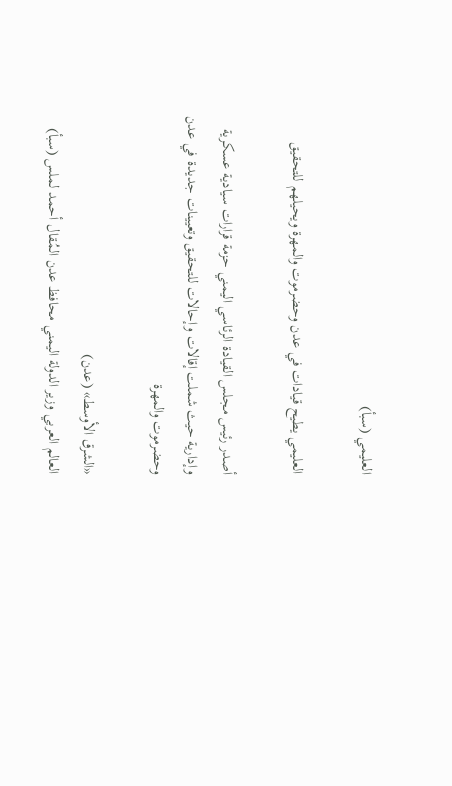العليمي (سبأ)

العليمي يطيح قيادات في عدن وحضرموت والمهرة ويحيلهم للتحقيق

أصدر رئيس مجلس القيادة الرئاسي اليمني حزمة قرارات سيادية عسكرية وإدارية حيث شملت إقالات وإحالات للتحقيق وتعيينات جديدة في عدن وحضرموت والمهرة

«الشرق الأوسط» (عدن)
العالم العربي وزير الدولة اليمني محافظ عدن المُقال أحمد لملس (سبأ)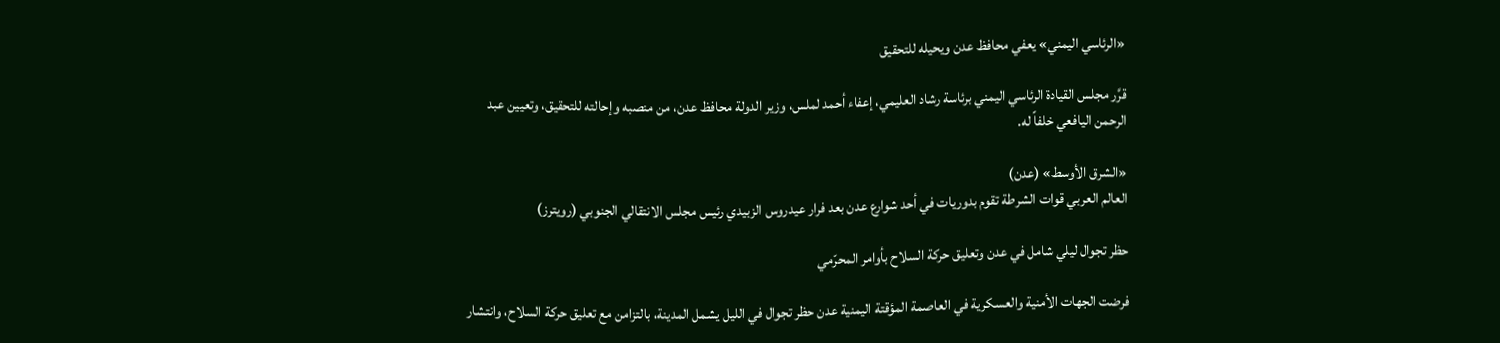«الرئاسي اليمني» يعفي محافظ عدن ويحيله للتحقيق

قرَّر مجلس القيادة الرئاسي اليمني برئاسة رشاد العليمي، إعفاء أحمد لملس، وزير الدولة محافظ عدن، من منصبه وإحالته للتحقيق، وتعيين عبد الرحمن اليافعي خلفاً له.

«الشرق الأوسط» (عدن)
العالم العربي قوات الشرطة تقوم بدوريات في أحد شوارع عدن بعد فرار عيدروس الزبيدي رئيس مجلس الانتقالي الجنوبي (رويترز)

حظر تجوال ليلي شامل في عدن وتعليق حركة السلاح بأوامر المحرّمي

فرضت الجهات الأمنية والعسكرية في العاصمة المؤقتة اليمنية عدن حظر تجوال في الليل يشمل المدينة، بالتزامن مع تعليق حركة السلاح، وانتشار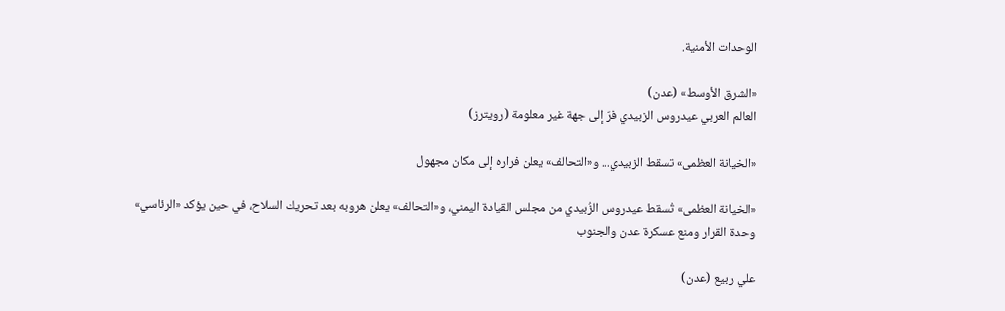الوحدات الأمنية.

«الشرق الأوسط» (عدن)
العالم العربي عيدروس الزبيدي فرّ إلى جهة غير معلومة (رويترز)

«الخيانة العظمى» تسقط الزبيدي... و«التحالف» يعلن فراره إلى مكان مجهول

«الخيانة العظمى» تُسقط عيدروس الزُبيدي من مجلس القيادة اليمني، و«التحالف» يعلن هروبه بعد تحريك السلاح، في حين يؤكد «الرئاسي» وحدة القرار ومنع عسكرة عدن والجنوب

علي ربيع (عدن)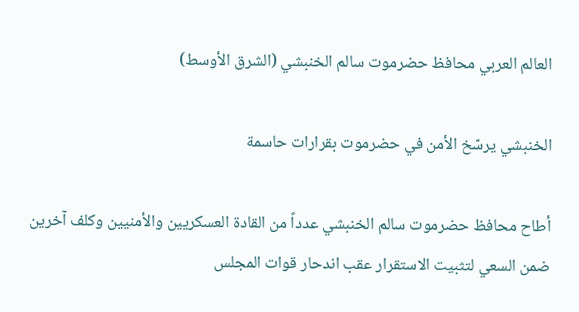العالم العربي محافظ حضرموت سالم الخنبشي (الشرق الأوسط)

الخنبشي يرسّخ الأمن في حضرموت بقرارات حاسمة

أطاح محافظ حضرموت سالم الخنبشي عدداً من القادة العسكريين والأمنيين وكلف آخرين ضمن السعي لتثبيت الاستقرار عقب اندحار قوات المجلس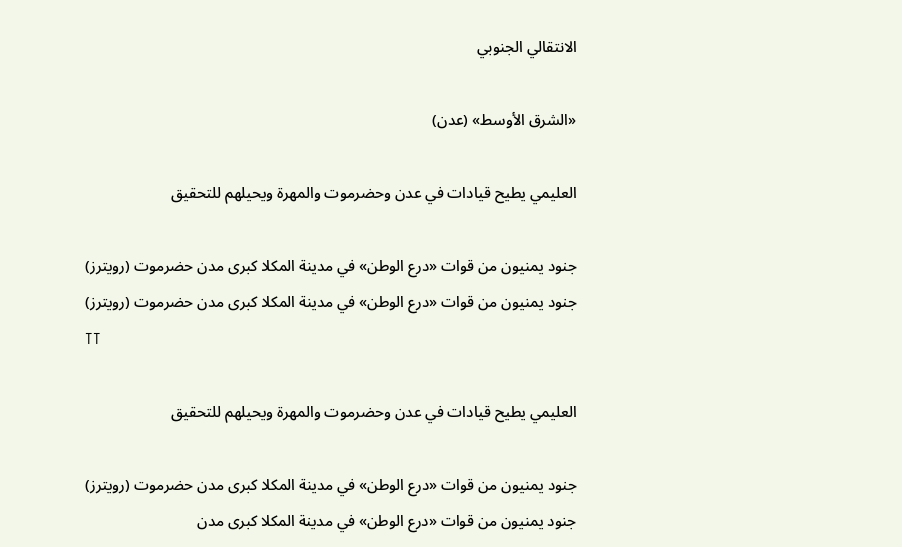الانتقالي الجنوبي

«الشرق الأوسط» (عدن)

العليمي يطيح قيادات في عدن وحضرموت والمهرة ويحيلهم للتحقيق

جنود يمنيون من قوات «درع الوطن» في مدينة المكلا كبرى مدن حضرموت (رويترز)
جنود يمنيون من قوات «درع الوطن» في مدينة المكلا كبرى مدن حضرموت (رويترز)
TT

العليمي يطيح قيادات في عدن وحضرموت والمهرة ويحيلهم للتحقيق

جنود يمنيون من قوات «درع الوطن» في مدينة المكلا كبرى مدن حضرموت (رويترز)
جنود يمنيون من قوات «درع الوطن» في مدينة المكلا كبرى مدن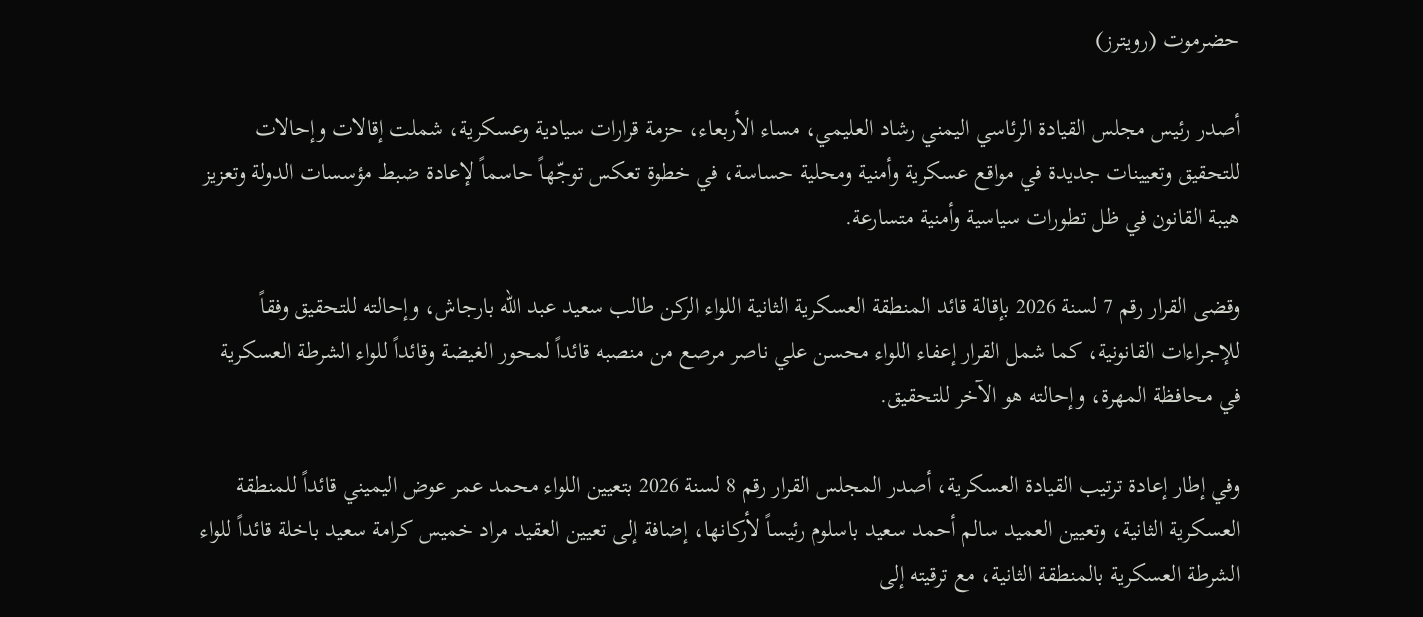حضرموت (رويترز)

أصدر رئيس مجلس القيادة الرئاسي اليمني رشاد العليمي، مساء الأربعاء، حزمة قرارات سيادية وعسكرية، شملت إقالات وإحالات للتحقيق وتعيينات جديدة في مواقع عسكرية وأمنية ومحلية حساسة، في خطوة تعكس توجّهاً حاسماً لإعادة ضبط مؤسسات الدولة وتعزيز هيبة القانون في ظل تطورات سياسية وأمنية متسارعة.

وقضى القرار رقم 7 لسنة 2026 بإقالة قائد المنطقة العسكرية الثانية اللواء الركن طالب سعيد عبد الله بارجاش، وإحالته للتحقيق وفقاً للإجراءات القانونية، كما شمل القرار إعفاء اللواء محسن علي ناصر مرصع من منصبه قائداً لمحور الغيضة وقائداً للواء الشرطة العسكرية في محافظة المهرة، وإحالته هو الآخر للتحقيق.

وفي إطار إعادة ترتيب القيادة العسكرية، أصدر المجلس القرار رقم 8 لسنة 2026 بتعيين اللواء محمد عمر عوض اليميني قائداً للمنطقة العسكرية الثانية، وتعيين العميد سالم أحمد سعيد باسلوم رئيساً لأركانها، إضافة إلى تعيين العقيد مراد خميس كرامة سعيد باخلة قائداً للواء الشرطة العسكرية بالمنطقة الثانية، مع ترقيته إلى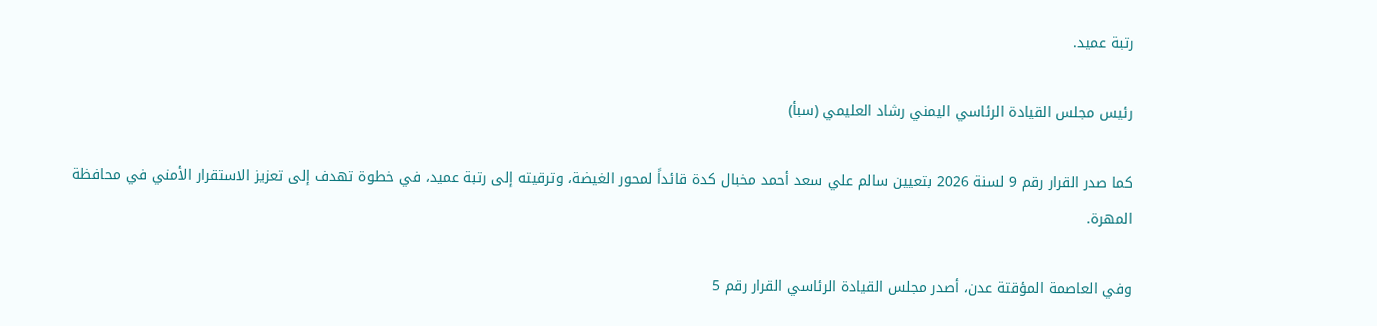رتبة عميد.

رئيس مجلس القيادة الرئاسي اليمني رشاد العليمي (سبأ)

كما صدر القرار رقم 9 لسنة 2026 بتعيين سالم علي سعد أحمد مخبال كدة قائداً لمحور الغيضة، وترقيته إلى رتبة عميد، في خطوة تهدف إلى تعزيز الاستقرار الأمني في محافظة المهرة.

وفي العاصمة المؤقتة عدن، أصدر مجلس القيادة الرئاسي القرار رقم 5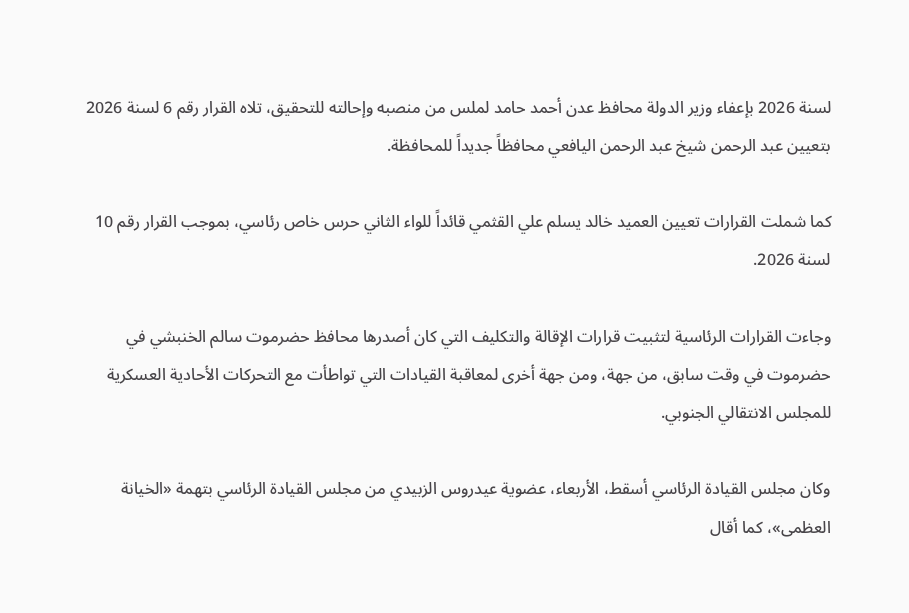لسنة 2026 بإعفاء وزير الدولة محافظ عدن أحمد حامد لملس من منصبه وإحالته للتحقيق، تلاه القرار رقم 6 لسنة 2026 بتعيين عبد الرحمن شيخ عبد الرحمن اليافعي محافظاً جديداً للمحافظة.

كما شملت القرارات تعيين العميد خالد يسلم علي القثمي قائداً للواء الثاني حرس خاص رئاسي، بموجب القرار رقم 10 لسنة 2026.

وجاءت القرارات الرئاسية لتثبيت قرارات الإقالة والتكليف التي كان أصدرها محافظ حضرموت سالم الخنبشي في حضرموت في وقت سابق، من جهة، ومن جهة أخرى لمعاقبة القيادات التي تواطأت مع التحركات الأحادية العسكرية للمجلس الانتقالي الجنوبي.

وكان مجلس القيادة الرئاسي أسقط، الأربعاء، عضوية عيدروس الزبيدي من مجلس القيادة الرئاسي بتهمة «الخيانة العظمى»، كما أقال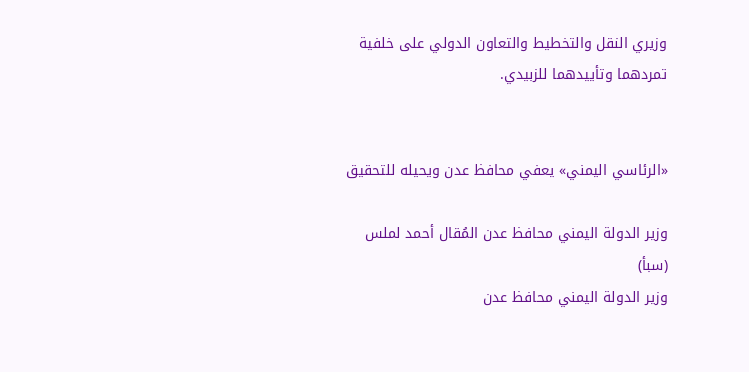وزيري النقل والتخطيط والتعاون الدولي على خلفية تمردهما وتأييدهما للزبيدي.


«الرئاسي اليمني» يعفي محافظ عدن ويحيله للتحقيق

وزير الدولة اليمني محافظ عدن المُقال أحمد لملس (سبأ)
وزير الدولة اليمني محافظ عدن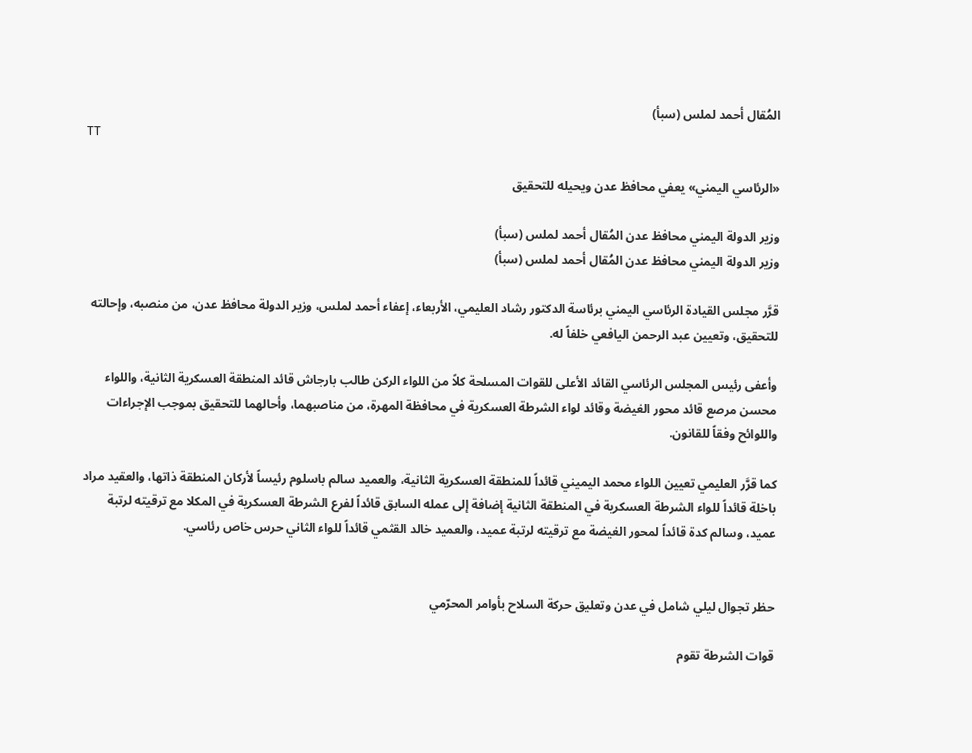المُقال أحمد لملس (سبأ)
TT

«الرئاسي اليمني» يعفي محافظ عدن ويحيله للتحقيق

وزير الدولة اليمني محافظ عدن المُقال أحمد لملس (سبأ)
وزير الدولة اليمني محافظ عدن المُقال أحمد لملس (سبأ)

قرَّر مجلس القيادة الرئاسي اليمني برئاسة الدكتور رشاد العليمي، الأربعاء، إعفاء أحمد لملس، وزير الدولة محافظ عدن، من منصبه، وإحالته للتحقيق، وتعيين عبد الرحمن اليافعي خلفاً له.

وأعفى رئيس المجلس الرئاسي القائد الأعلى للقوات المسلحة كلاً من اللواء الركن طالب بارجاش قائد المنطقة العسكرية الثانية، واللواء محسن مرصع قائد محور الغيضة وقائد لواء الشرطة العسكرية في محافظة المهرة، من مناصبهما، وأحالهما للتحقيق بموجب الإجراءات واللوائح وفقاً للقانون.

كما قرَّر العليمي تعيين اللواء محمد اليميني قائداً للمنطقة العسكرية الثانية، والعميد سالم باسلوم رئيساً لأركان المنطقة ذاتها، والعقيد مراد باخلة قائداً للواء الشرطة العسكرية في المنطقة الثانية إضافة إلى عمله السابق قائداً لفرع الشرطة العسكرية في المكلا مع ترقيته لرتبة عميد، وسالم كدة قائداً لمحور الغيضة مع ترقيته لرتبة عميد، والعميد خالد القثمي قائداً للواء الثاني حرس خاص رئاسي.


حظر تجوال ليلي شامل في عدن وتعليق حركة السلاح بأوامر المحرّمي

قوات الشرطة تقوم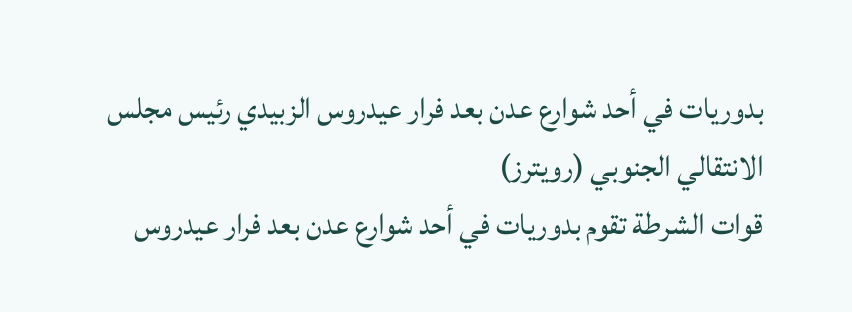بدوريات في أحد شوارع عدن بعد فرار عيدروس الزبيدي رئيس مجلس الانتقالي الجنوبي (رويترز)
قوات الشرطة تقوم بدوريات في أحد شوارع عدن بعد فرار عيدروس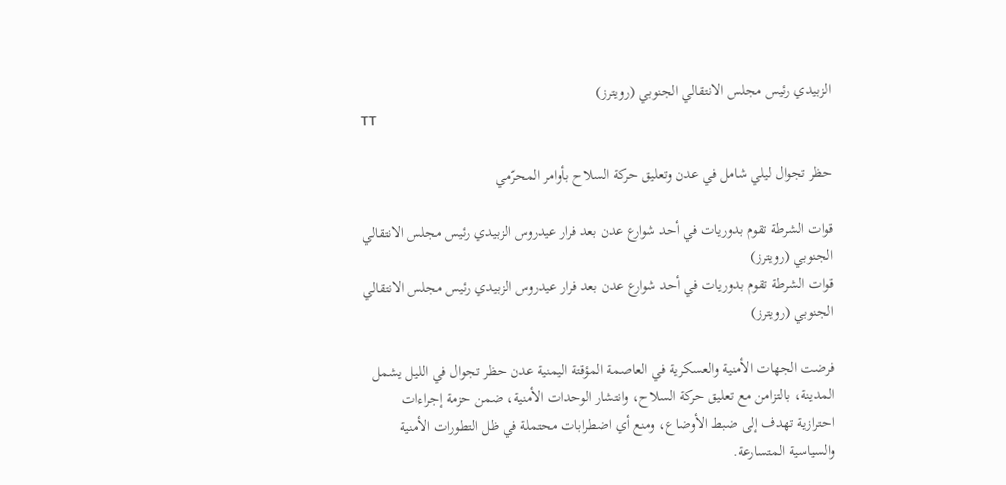الزبيدي رئيس مجلس الانتقالي الجنوبي (رويترز)
TT

حظر تجوال ليلي شامل في عدن وتعليق حركة السلاح بأوامر المحرّمي

قوات الشرطة تقوم بدوريات في أحد شوارع عدن بعد فرار عيدروس الزبيدي رئيس مجلس الانتقالي الجنوبي (رويترز)
قوات الشرطة تقوم بدوريات في أحد شوارع عدن بعد فرار عيدروس الزبيدي رئيس مجلس الانتقالي الجنوبي (رويترز)

فرضت الجهات الأمنية والعسكرية في العاصمة المؤقتة اليمنية عدن حظر تجوال في الليل يشمل المدينة، بالتزامن مع تعليق حركة السلاح، وانتشار الوحدات الأمنية، ضمن حزمة إجراءات احترازية تهدف إلى ضبط الأوضاع، ومنع أي اضطرابات محتملة في ظل التطورات الأمنية والسياسية المتسارعة.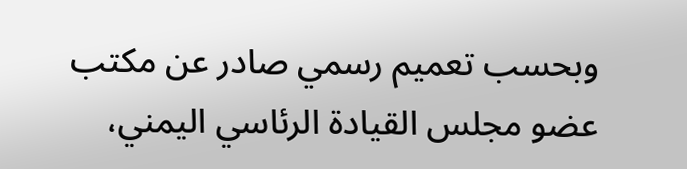وبحسب تعميم رسمي صادر عن مكتب عضو مجلس القيادة الرئاسي اليمني،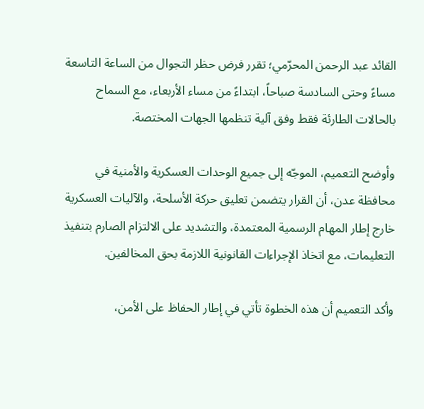القائد عبد الرحمن المحرّمي؛ تقرر فرض حظر التجوال من الساعة التاسعة مساءً وحتى السادسة صباحاً، ابتداءً من مساء الأربعاء، مع السماح بالحالات الطارئة فقط وفق آلية تنظمها الجهات المختصة.

وأوضح التعميم، الموجّه إلى جميع الوحدات العسكرية والأمنية في محافظة عدن، أن القرار يتضمن تعليق حركة الأسلحة، والآليات العسكرية خارج إطار المهام الرسمية المعتمدة، والتشديد على الالتزام الصارم بتنفيذ التعليمات، مع اتخاذ الإجراءات القانونية اللازمة بحق المخالفين.

وأكد التعميم أن هذه الخطوة تأتي في إطار الحفاظ على الأمن،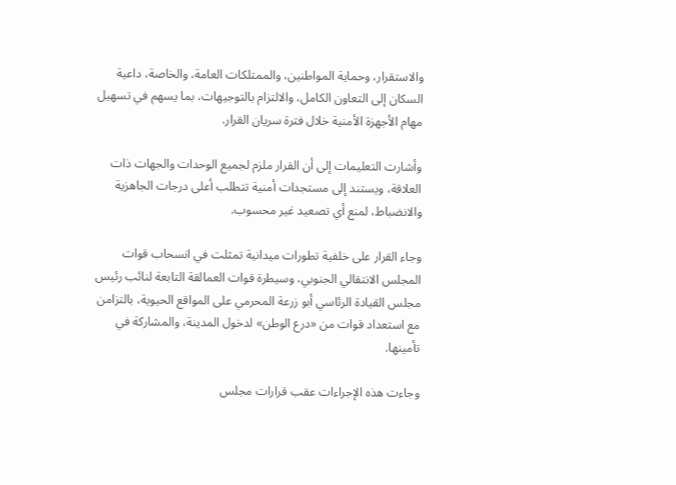والاستقرار، وحماية المواطنين، والممتلكات العامة، والخاصة، داعية السكان إلى التعاون الكامل، والالتزام بالتوجيهات، بما يسهم في تسهيل مهام الأجهزة الأمنية خلال فترة سريان القرار.

وأشارت التعليمات إلى أن القرار ملزم لجميع الوحدات والجهات ذات العلاقة، ويستند إلى مستجدات أمنية تتطلب أعلى درجات الجاهزية والانضباط، لمنع أي تصعيد غير محسوب.

وجاء القرار على خلفية تطورات ميدانية تمثلت في انسحاب قوات المجلس الانتقالي الجنوبي، وسيطرة قوات العمالقة التابعة لنائب رئيس مجلس القيادة الرئاسي أبو زرعة المحرمي على المواقع الحيوية، بالتزامن مع استعداد قوات من «درع الوطن» لدخول المدينة، والمشاركة في تأمينها.

وجاءت هذه الإجراءات عقب قرارات مجلس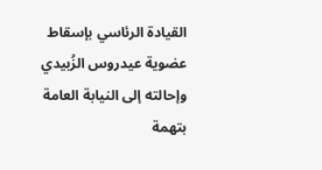القيادة الرئاسي بإسقاط عضوية عيدروس الزُبيدي وإحالته إلى النيابة العامة بتهمة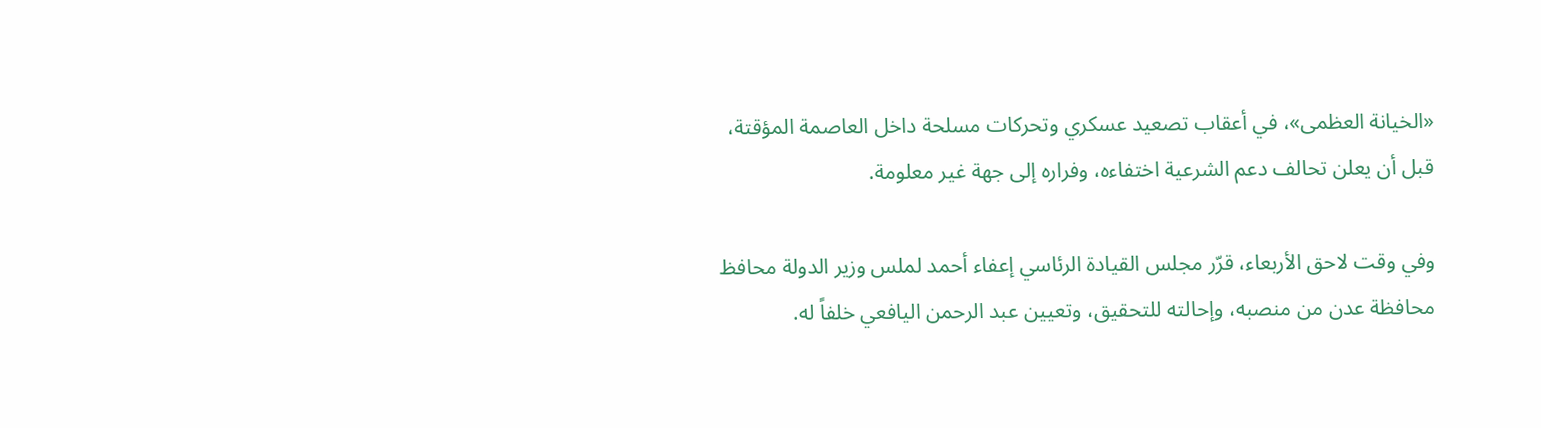«الخيانة العظمى»، في أعقاب تصعيد عسكري وتحركات مسلحة داخل العاصمة المؤقتة، قبل أن يعلن تحالف دعم الشرعية اختفاءه، وفراره إلى جهة غير معلومة.

وفي وقت لاحق الأربعاء، قرّر مجلس القيادة الرئاسي إعفاء أحمد لملس وزير الدولة محافظ محافظة عدن من منصبه، وإحالته للتحقيق، وتعيين عبد الرحمن اليافعي خلفاً له.